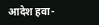आदेश हवा-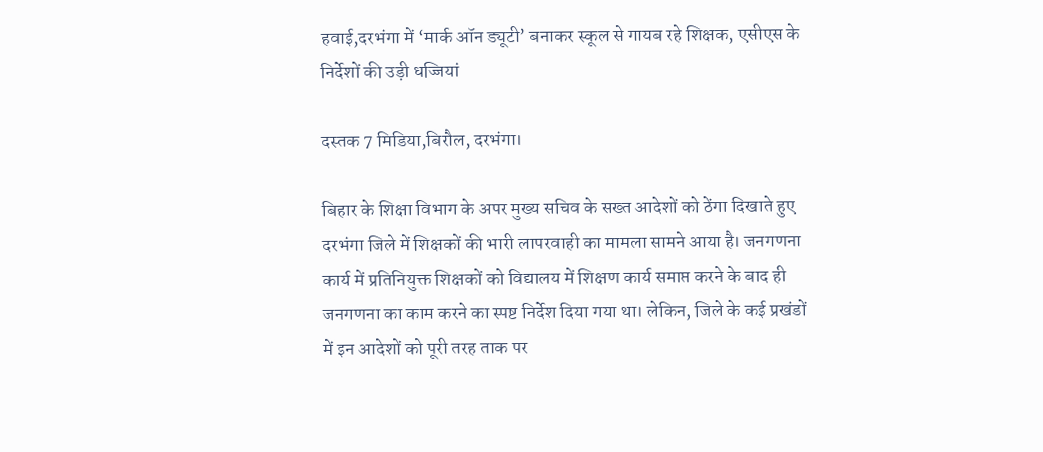हवाई,दरभंगा में ‘मार्क ऑन ड्यूटी’ बनाकर स्कूल से गायब रहे शिक्षक, एसीएस के निर्देशों की उड़ी धज्जियां

दस्तक 7 मिडिया,बिरौल, दरभंगा।

बिहार के शिक्षा विभाग के अपर मुख्य सचिव के सख्त आदेशों को ठेंगा दिखाते हुए दरभंगा जिले में शिक्षकों की भारी लापरवाही का मामला सामने आया है। जनगणना कार्य में प्रतिनियुक्त शिक्षकों को विद्यालय में शिक्षण कार्य समाप्त करने के बाद ही जनगणना का काम करने का स्पष्ट निर्देश दिया गया था। लेकिन, जिले के कई प्रखंडों में इन आदेशों को पूरी तरह ताक पर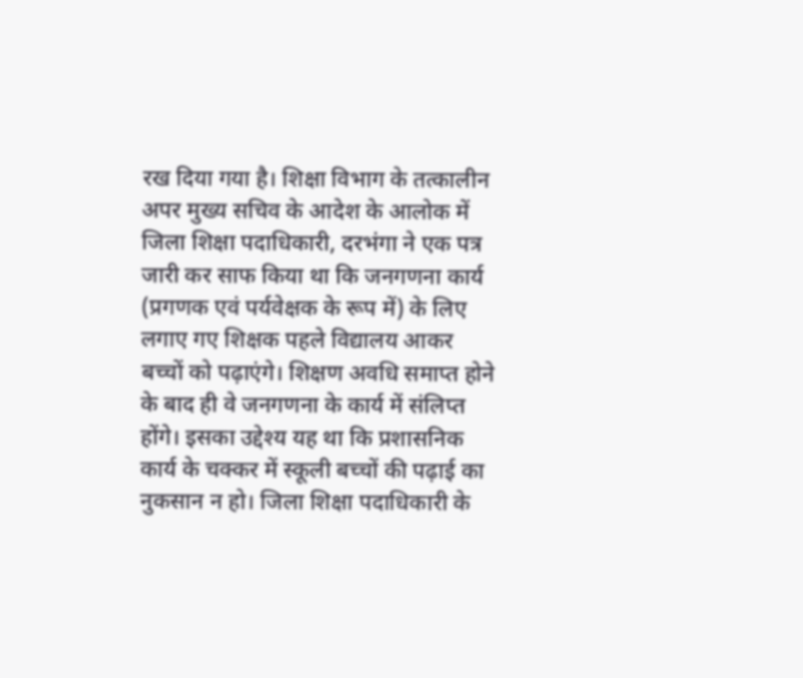रख दिया गया है। शिक्षा विभाग के तत्कालीन अपर मुख्य सचिव के आदेश के आलोक में जिला शिक्षा पदाधिकारी, दरभंगा ने एक पत्र जारी कर साफ किया था कि जनगणना कार्य (प्रगणक एवं पर्यवेक्षक के रूप में) के लिए लगाए गए शिक्षक पहले विद्यालय आकर बच्चों को पढ़ाएंगे। शिक्षण अवधि समाप्त होने के बाद ही वे जनगणना के कार्य में संलिप्त होंगे। इसका उद्देश्य यह था कि प्रशासनिक कार्य के चक्कर में स्कूली बच्चों की पढ़ाई का नुकसान न हो। जिला शिक्षा पदाधिकारी के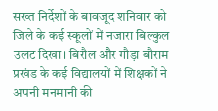सख्त निर्देशों के बावजूद शनिवार को जिले के कई स्कूलों में नजारा बिल्कुल उलट दिखा। बिरौल और गौड़ा बौराम प्रखंड के कई विद्यालयों में शिक्षकों ने अपनी मनमानी की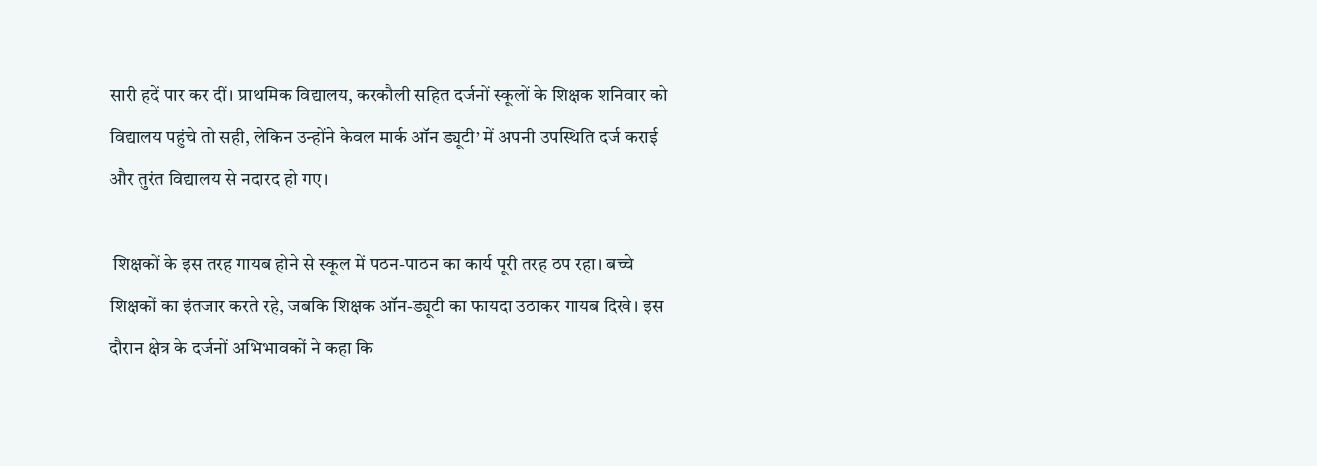सारी हदें पार कर दीं। प्राथमिक विद्यालय, करकौली सहित दर्जनों स्कूलों के शिक्षक शनिवार को विद्यालय पहुंचे तो सही, लेकिन उन्होंने केवल मार्क ऑन ड्यूटी’ में अपनी उपस्थिति दर्ज कराई और तुरंत विद्यालय से नदारद हो गए।

 शिक्षकों के इस तरह गायब होने से स्कूल में पठन-पाठन का कार्य पूरी तरह ठप रहा। बच्चे शिक्षकों का इंतजार करते रहे, जबकि शिक्षक ऑन-ड्यूटी का फायदा उठाकर गायब दिखे। इस दौरान क्षेत्र के दर्जनों अभिभावकों ने कहा कि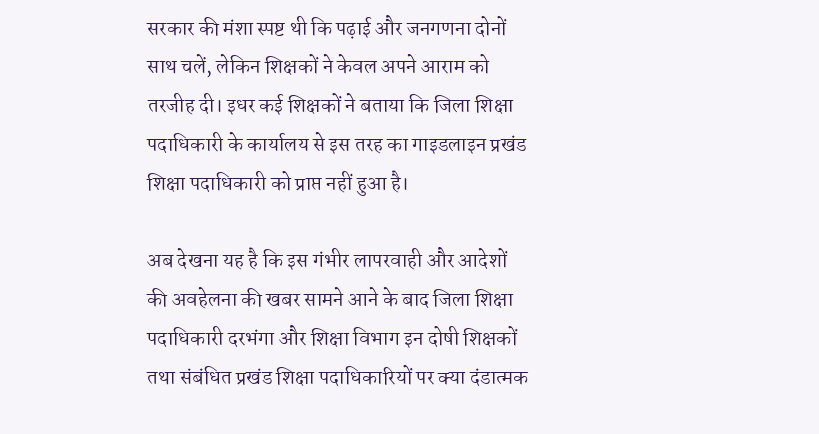सरकार की मंशा स्पष्ट थी कि पढ़ाई और जनगणना दोनों साथ चलें, लेकिन शिक्षकों ने केवल अपने आराम को तरजीह दी। इधर कई शिक्षकों ने बताया कि जिला शिक्षा पदाधिकारी के कार्यालय से इस तरह का गाइडलाइन प्रखंड शिक्षा पदाधिकारी को प्राप्त नहीं हुआ है।

अब देखना यह है कि इस गंभीर लापरवाही और आदेशों की अवहेलना की खबर सामने आने के बाद जिला शिक्षा पदाधिकारी दरभंगा और शिक्षा विभाग इन दोषी शिक्षकों तथा संबंधित प्रखंड शिक्षा पदाधिकारियों पर क्या दंडात्मक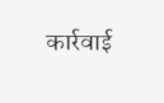कार्रवाई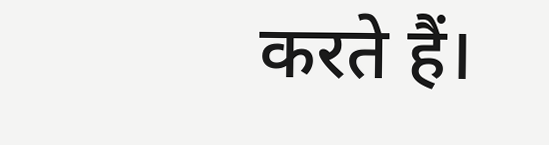करते हैं।